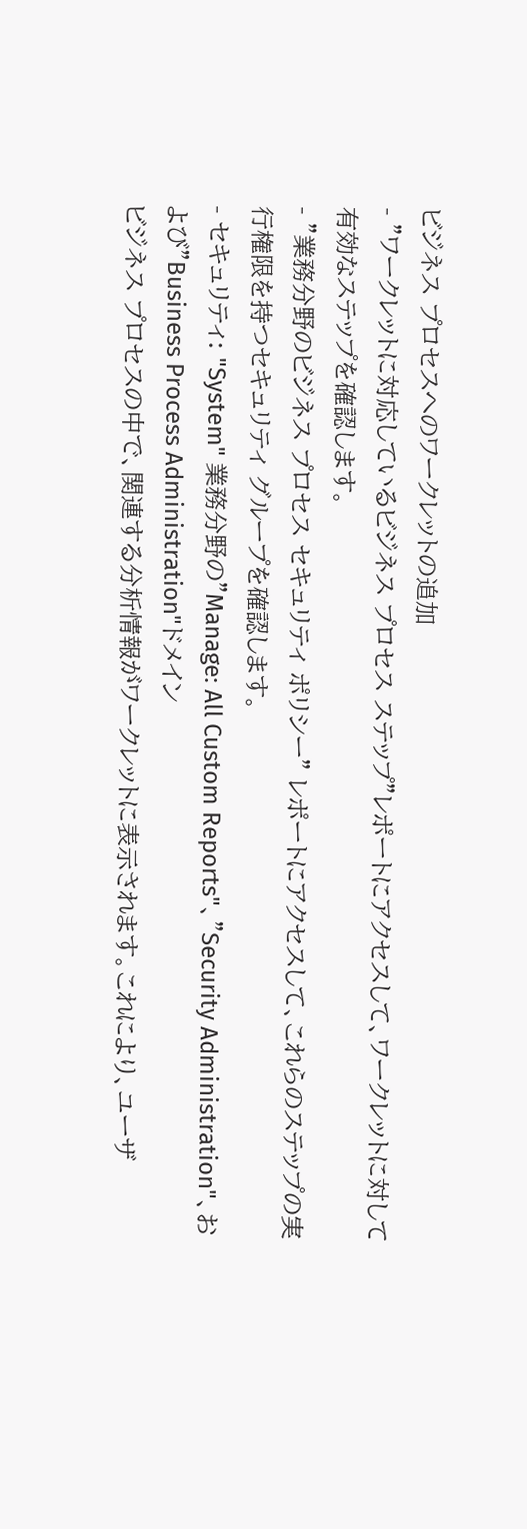ビジネス プロセスへのワークレットの追加
- "ワークレットに対応しているビジネス プロセス ステップ"レポートにアクセスして、ワークレットに対して有効なステップを確認します。
- "業務分野のビジネス プロセス セキュリティ ポリシー" レポートにアクセスして、これらのステップの実行権限を持つセキュリティ グループを確認します。
- セキュリティ: "System" 業務分野の"Manage: All Custom Reports"、"Security Administration"、および"Business Process Administration"ドメイン
ビジネス プロセスの中で、関連する分析情報がワークレットに表示されます。これにより、ユーザ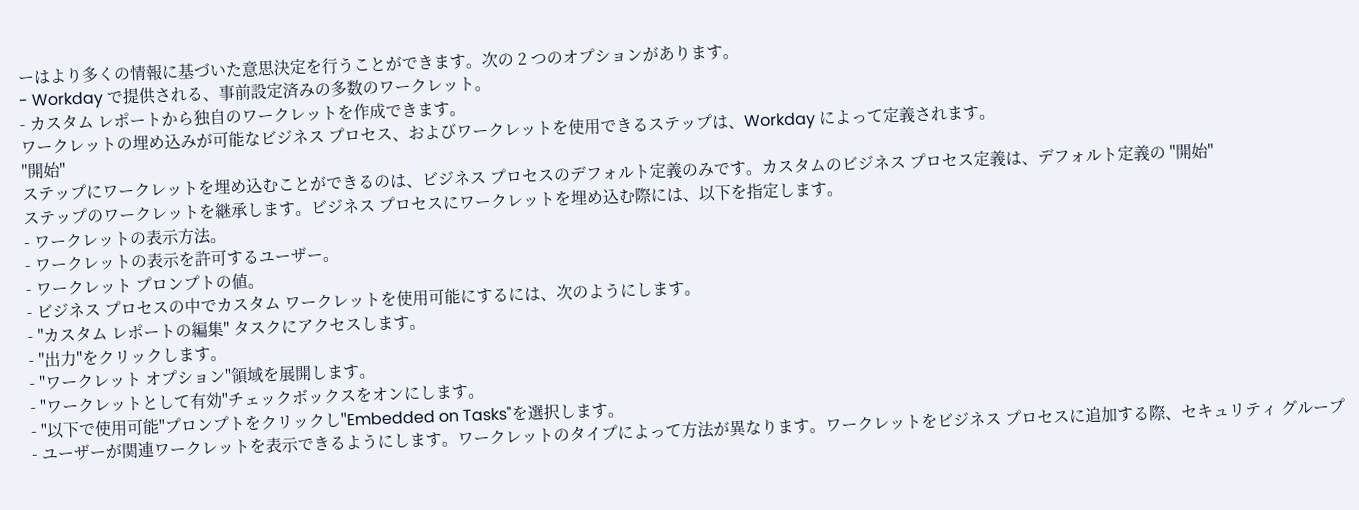ーはより多くの情報に基づいた意思決定を行うことができます。次の 2 つのオプションがあります。
- Workday で提供される、事前設定済みの多数のワークレット。
- カスタム レポートから独自のワークレットを作成できます。
ワークレットの埋め込みが可能なビジネス プロセス、およびワークレットを使用できるステップは、Workday によって定義されます。
"開始"
ステップにワークレットを埋め込むことができるのは、ビジネス プロセスのデフォルト定義のみです。カスタムのビジネス プロセス定義は、デフォルト定義の "開始"
ステップのワークレットを継承します。ビジネス プロセスにワークレットを埋め込む際には、以下を指定します。
- ワークレットの表示方法。
- ワークレットの表示を許可するユーザー。
- ワークレット プロンプトの値。
- ビジネス プロセスの中でカスタム ワークレットを使用可能にするには、次のようにします。
- "カスタム レポートの編集" タスクにアクセスします。
- "出力"をクリックします。
- "ワークレット オプション"領域を展開します。
- "ワークレットとして有効"チェックボックスをオンにします。
- "以下で使用可能"プロンプトをクリックし"Embedded on Tasks"を選択します。
- ユーザーが関連ワークレットを表示できるようにします。ワークレットのタイプによって方法が異なります。ワークレットをビジネス プロセスに追加する際、セキュリティ グループ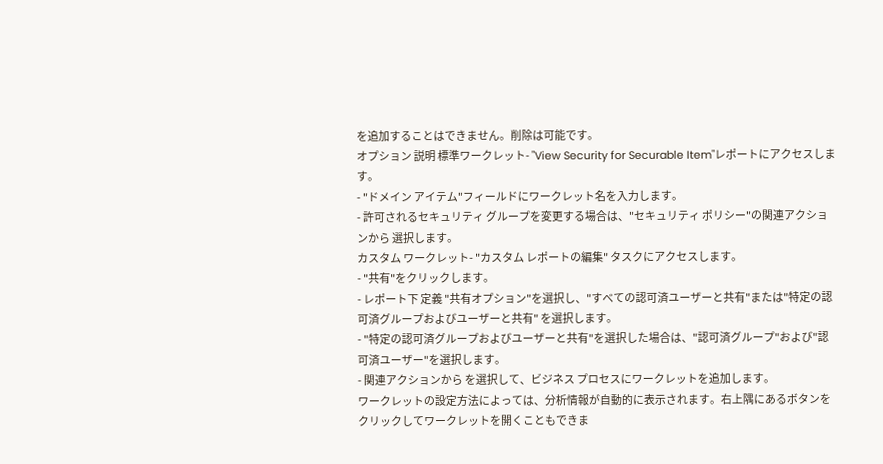を追加することはできません。削除は可能です。
オプション 説明 標準ワークレット- "View Security for Securable Item"レポートにアクセスします。
- "ドメイン アイテム"フィールドにワークレット名を入力します。
- 許可されるセキュリティ グループを変更する場合は、"セキュリティ ポリシー"の関連アクションから 選択します。
カスタム ワークレット- "カスタム レポートの編集" タスクにアクセスします。
- "共有"をクリックします。
- レポート下 定義 "共有オプション"を選択し、"すべての認可済ユーザーと共有"または"特定の認可済グループおよびユーザーと共有" を選択します。
- "特定の認可済グループおよびユーザーと共有"を選択した場合は、"認可済グループ"および"認可済ユーザー"を選択します。
- 関連アクションから を選択して、ビジネス プロセスにワークレットを追加します。
ワークレットの設定方法によっては、分析情報が自動的に表示されます。右上隅にあるボタンをクリックしてワークレットを開くこともできま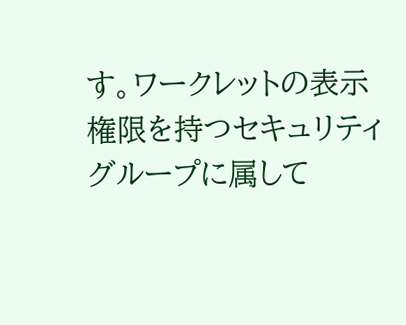す。ワークレットの表示権限を持つセキュリティ グループに属して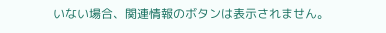いない場合、関連情報のボタンは表示されません。